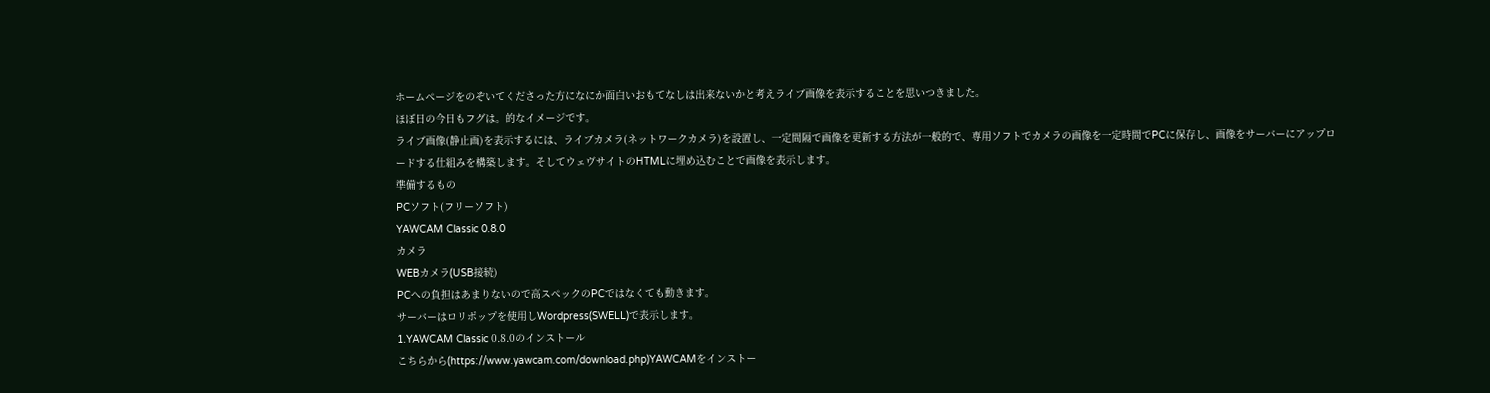ホームページをのぞいてくださった方になにか面白いおもてなしは出来ないかと考えライブ画像を表示することを思いつきました。
ほぼ日の今日もフグは。的なイメージです。
ライブ画像(静止画)を表示するには、ライブカメラ(ネットワークカメラ)を設置し、一定間隔で画像を更新する方法が一般的で、専用ソフトでカメラの画像を一定時間でPCに保存し、画像をサーバーにアップロードする仕組みを構築します。そしてウェヴサイトのHTMLに埋め込むことで画像を表示します。
準備するもの
PCソフト(フリーソフト)
YAWCAM Classic 0.8.0
カメラ
WEBカメラ(USB接続)
PCへの負担はあまりないので高スペックのPCではなくても動きます。
サーバーはロリポップを使用しWordpress(SWELL)で表示します。
1.YAWCAM Classic 0.8.0のインストール
こちらから(https://www.yawcam.com/download.php)YAWCAMをインストー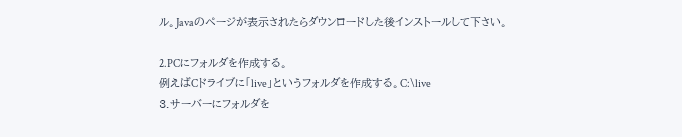ル。Javaのページが表示されたらダウンロードした後インストールして下さい。

2.PCにフォルダを作成する。
例えばCドライブに「live」というフォルダを作成する。C:\live
3.サーバーにフォルダを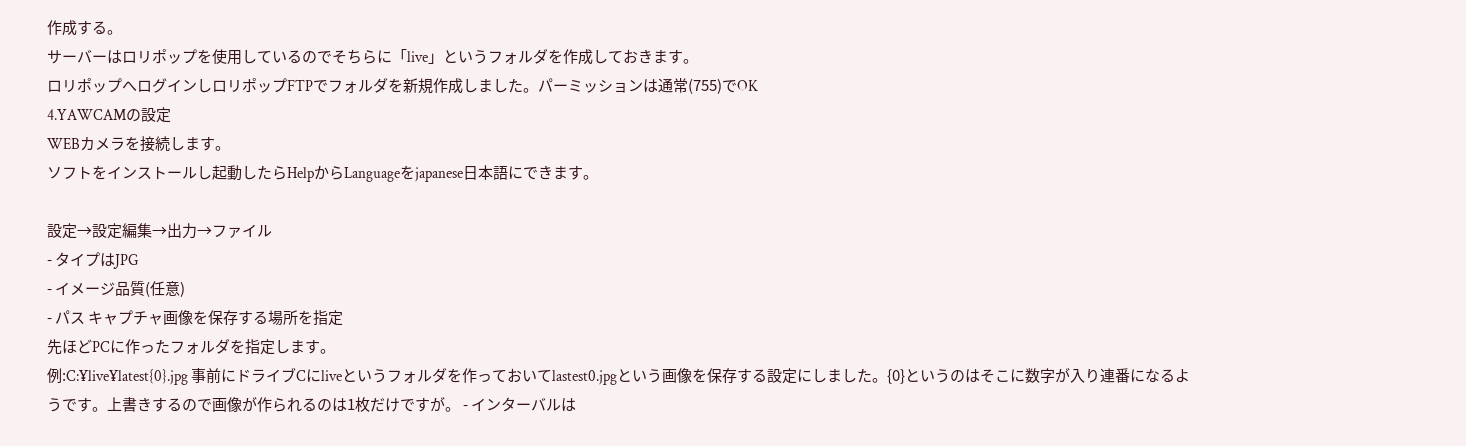作成する。
サーバーはロリポップを使用しているのでそちらに「live」というフォルダを作成しておきます。
ロリポップへログインしロリポップFTPでフォルダを新規作成しました。パーミッションは通常(755)でOK
4.YAWCAMの設定
WEBカメラを接続します。
ソフトをインストールし起動したらHelpからLanguageをjapanese日本語にできます。

設定→設定編集→出力→ファイル
- タイプはJPG
- イメージ品質(任意)
- パス キャプチャ画像を保存する場所を指定
先ほどPCに作ったフォルダを指定します。
例:C:¥live¥latest{0}.jpg 事前にドライブCにliveというフォルダを作っておいてlastest0.jpgという画像を保存する設定にしました。{0}というのはそこに数字が入り連番になるようです。上書きするので画像が作られるのは1枚だけですが。 - インターバルは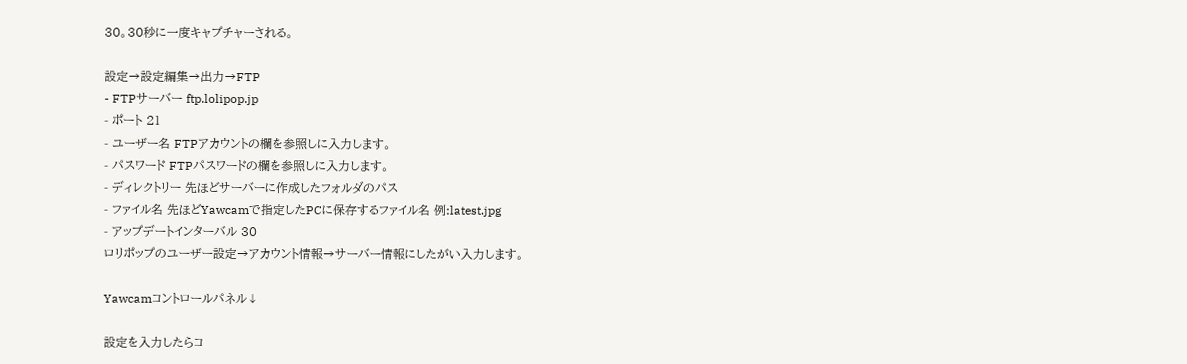30。30秒に一度キャプチャーされる。

設定→設定編集→出力→FTP
- FTPサーバー ftp.lolipop.jp
- ポート 21
- ユーザー名 FTPアカウントの欄を参照しに入力します。
- パスワード FTPパスワードの欄を参照しに入力します。
- ディレクトリー 先ほどサーバーに作成したフォルダのパス
- ファイル名 先ほどYawcamで指定したPCに保存するファイル名 例:latest.jpg
- アップデートインターバル 30
ロリポップのユーザー設定→アカウント情報→サーバー情報にしたがい入力します。

Yawcamコントロールパネル↓

設定を入力したらコ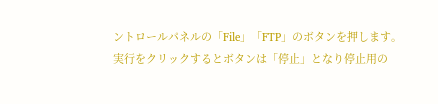ントロールパネルの「File」「FTP」のボタンを押します。
実行をクリックするとボタンは「停止」となり停止用の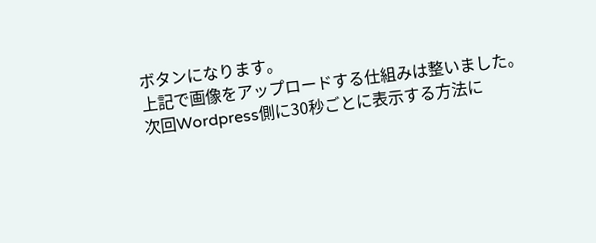ボタンになります。
上記で画像をアップロードする仕組みは整いました。
次回Wordpress側に30秒ごとに表示する方法に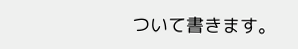ついて書きます。